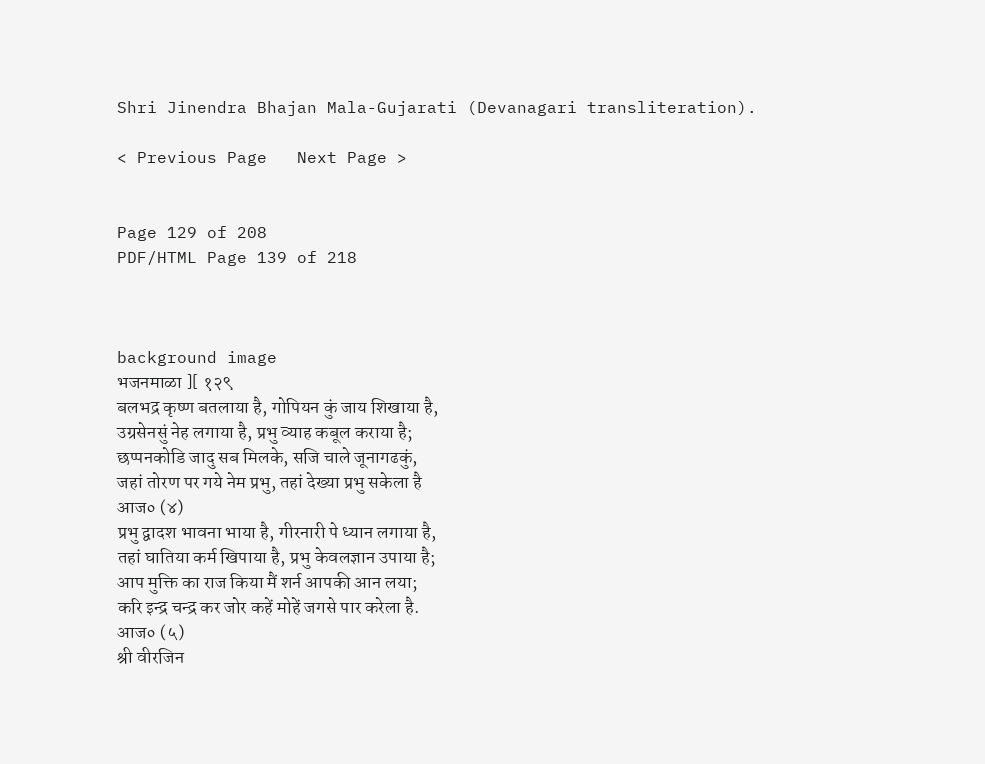Shri Jinendra Bhajan Mala-Gujarati (Devanagari transliteration).

< Previous Page   Next Page >


Page 129 of 208
PDF/HTML Page 139 of 218



background image
भजनमाळा ][ १२९
बलभद्र कृष्ण बतलाया है, गोपियन कुं जाय शिखाया है,
उग्रसेनसुं नेह लगाया है, प्रभु व्याह कबूल कराया है;
छप्पनकोडि जादु सब मिलके, सजि चाले जूनागढकुं,
जहां तोरण पर गये नेम प्रभु, तहां देख्या प्रभु सकेला है
आज० (४)
प्रभु द्वादश भावना भाया है, गीरनारी पे ध्यान लगाया है,
तहां घातिया कर्म खिपाया है, प्रभु केवलज्ञान उपाया है;
आप मुक्ति का राज किया मैं शर्न आपकी आन लया;
करि इन्द्र चन्द्र कर जोर कहें मोहें जगसे पार करेला है.
आज० (५)
श्री वीरजिन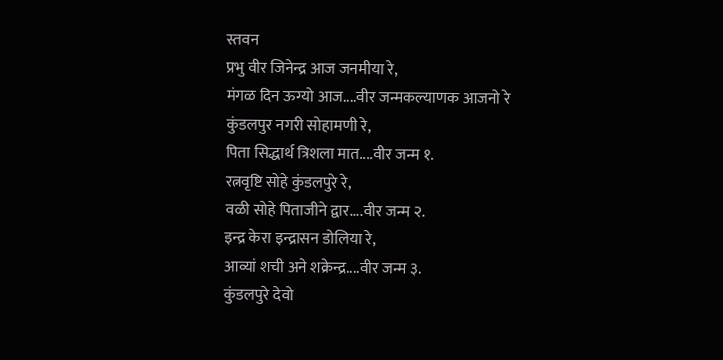स्तवन
प्रभु वीर जिनेन्द्र आज जनमीया रे,
मंगळ दिन ऊग्यो आज....वीर जन्मकल्याणक आजनो रे
कुंडलपुर नगरी सोहामणी रे,
पिता सिद्धार्थ त्रिशला मात....वीर जन्म १.
रत्नवृष्टि सोहे कुंडलपुरे रे,
वळी सोहे पिताजीने द्वार....वीर जन्म २.
इन्द्र केरा इन्द्रासन डोलिया रे,
आव्यां शची अने शक्रेन्द्र....वीर जन्म ३.
कुंडलपुरे देवो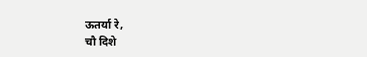ऊतर्या रे,
चौ दिशे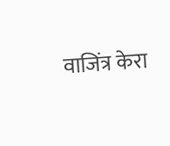वाजिंत्र केरा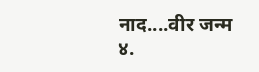नाद....वीर जन्म ४.